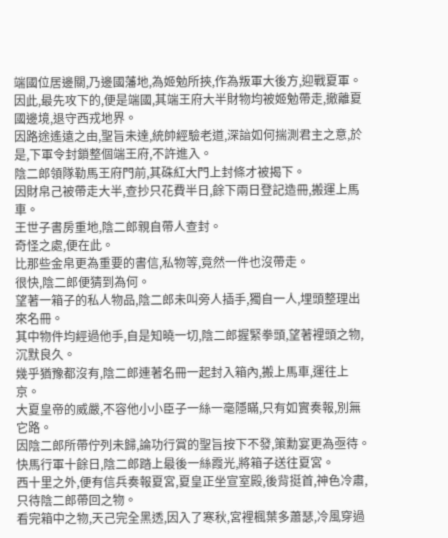端國位居邊關,乃邊國藩地,為姬勉所挾,作為叛軍大後方,迎戰夏軍。
因此,最先攻下的,便是端國,其端王府大半財物均被姬勉帶走,撤離夏國邊境,退守西戎地界。
因路途遙遠之由,聖旨未達,統帥經驗老道,深諳如何揣測君主之意,於是,下軍令封鎖整個端王府,不許進入。
陰二郎領隊勒馬王府門前,其硃紅大門上封條才被揭下。
因財帛己被帶走大半,查抄只花費半日,餘下兩日登記造冊,搬運上馬車。
王世子書房重地,陰二郎親自帶人查封。
奇怪之處,便在此。
比那些金帛更為重要的書信,私物等,竟然一件也沒帶走。
很快,陰二郎便猜到為何。
望著一箱子的私人物品,陰二郎未叫旁人插手,獨自一人,埋頭整理出來名冊。
其中物件均經過他手,自是知曉一切,陰二郎握緊拳頭,望著裡頭之物,沉默良久。
幾乎猶豫都沒有,陰二郎連著名冊一起封入箱內,搬上馬車,運往上京。
大夏皇帝的威嚴,不容他小小臣子一絲一毫隱瞞,只有如實奏報,別無它路。
因陰二郎所帶佇列未歸,論功行賞的聖旨按下不發,策勳宴更為亟待。
快馬行軍十餘日,陰二郎踏上最後一絲霞光,將箱子送往夏宮。
西十里之外,便有信兵奏報夏宮,夏皇正坐宣室殿,後背挺首,神色冷肅,只待陰二郎帶回之物。
看完箱中之物,天己完全黑透,因入了寒秋,宮裡楓葉多蕭瑟,冷風穿過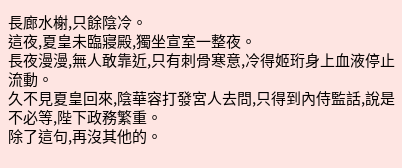長廊水榭,只餘陰冷。
這夜,夏皇未臨寢殿,獨坐宣室一整夜。
長夜漫漫,無人敢靠近,只有刺骨寒意,冷得姬珩身上血液停止流動。
久不見夏皇回來,陰華容打發宮人去問,只得到內侍監話,說是不必等,陛下政務繁重。
除了這句,再沒其他的。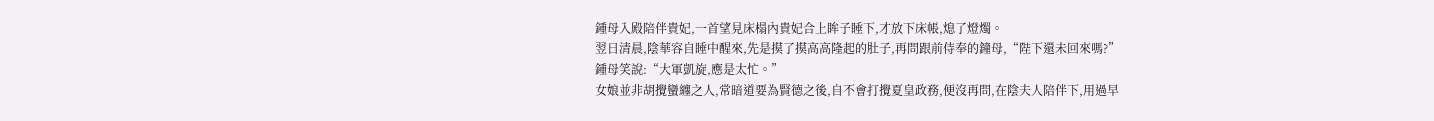鍾母入殿陪伴貴妃,一首望見床榻內貴妃合上眸子睡下,才放下床帳,熄了燈燭。
翌日清晨,陰華容自睡中醒來,先是摸了摸高高隆起的肚子,再問跟前侍奉的鐘母,“陛下還未回來嗎?”
鍾母笑說:“大軍凱旋,應是太忙。”
女娘並非胡攪蠻纏之人,常暗道要為賢德之後,自不會打攪夏皇政務,便沒再問,在陰夫人陪伴下,用過早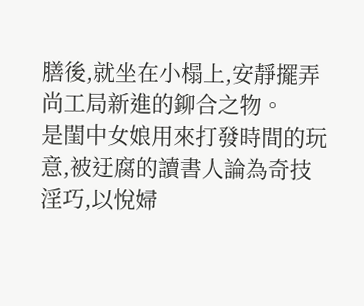膳後,就坐在小榻上,安靜擺弄尚工局新進的鉚合之物。
是閨中女娘用來打發時間的玩意,被迂腐的讀書人論為奇技淫巧,以悅婦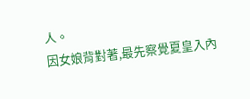人。
因女娘背對著,最先察覺夏皇入內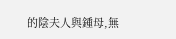的陰夫人與鍾母,無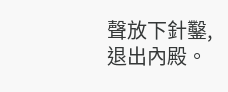聲放下針鑿,退出內殿。